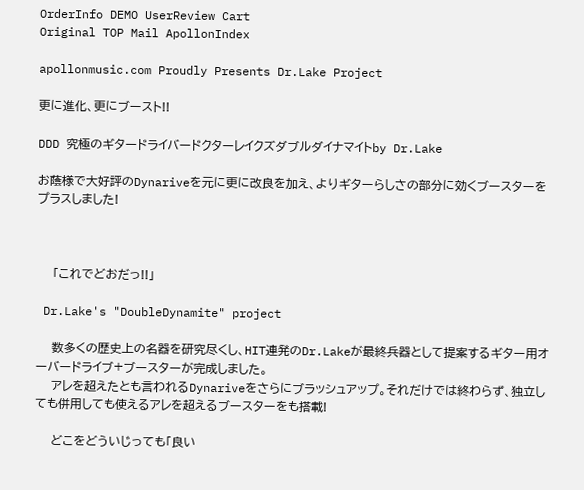OrderInfo DEMO UserReview Cart
Original TOP Mail ApollonIndex

apollonmusic.com Proudly Presents Dr.Lake Project

更に進化、更にブースト!!

DDD 究極のギタードライバードクターレイクズダブルダイナマイトby Dr.Lake

お蔭様で大好評のDynariveを元に更に改良を加え、よりギターらしさの部分に効くブースターをプラスしました!



    「これでどおだっ!!」

 Dr.Lake's "DoubleDynamite" project

    数多くの歴史上の名器を研究尽くし、HIT連発のDr.Lakeが最終兵器として提案するギター用オーバードライブ+ブースターが完成しました。
    アレを超えたとも言われるDynariveをさらにブラッシュアップ。それだけでは終わらず、独立しても併用しても使えるアレを超えるブースターをも搭載!

    どこをどういじっても「良い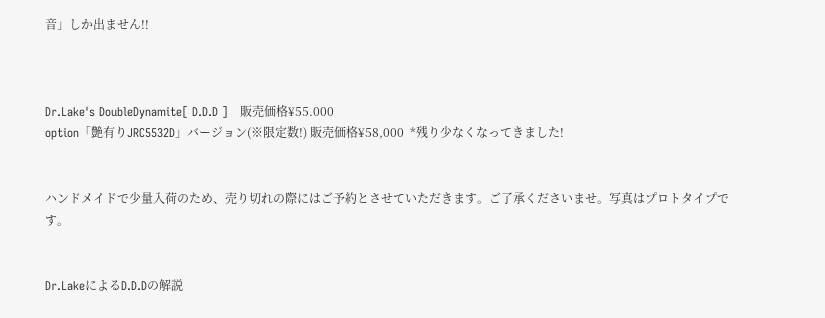音」しか出ません!!



Dr.Lake's DoubleDynamite[ D.D.D ]   販売価格¥55.000
option「艶有りJRC5532D」バージョン(※限定数!) 販売価格¥58,000  *残り少なくなってきました!


ハンドメイドで少量入荷のため、売り切れの際にはご予約とさせていただきます。ご了承くださいませ。写真はプロトタイプです。


Dr.LakeによるD.D.Dの解説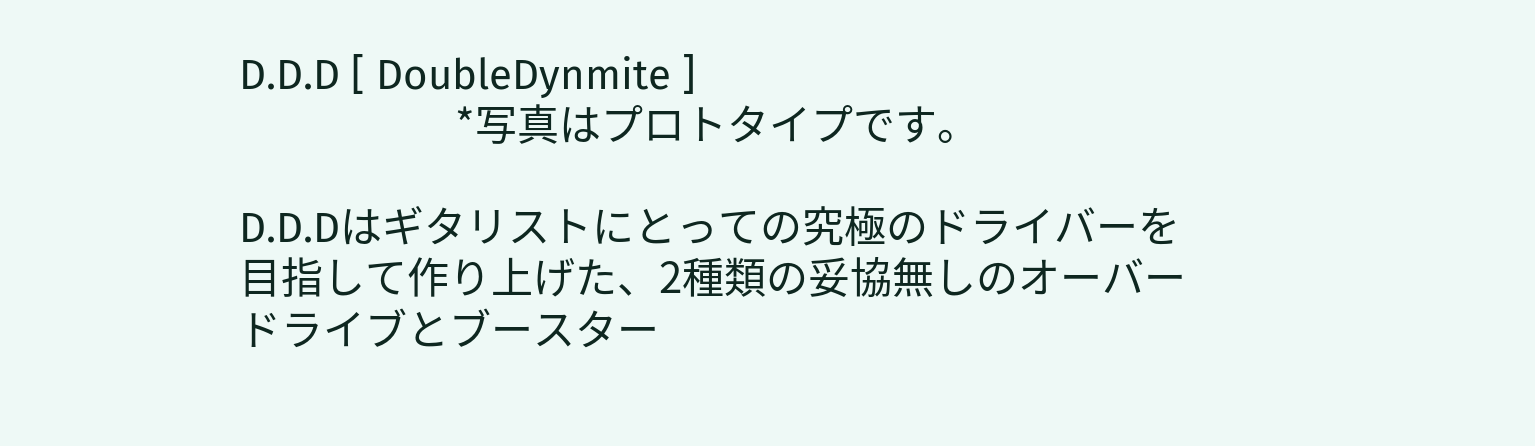D.D.D [ DoubleDynmite ]
                        *写真はプロトタイプです。

D.D.Dはギタリストにとっての究極のドライバーを目指して作り上げた、2種類の妥協無しのオーバードライブとブースター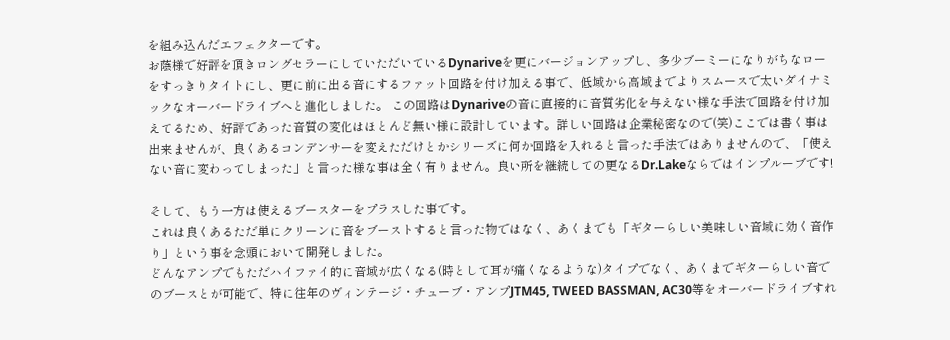を組み込んだエフェクターです。
お蔭様で好評を頂きロングセラーにしていただいているDynariveを更にバージョンアップし、多少ブーミーになりがちなローをすっきりタイトにし、更に前に出る音にするファット回路を付け加える事で、低域から高域までよりスムースで太いダイナミックなオーバードライブへと進化しました。 この回路はDynariveの音に直接的に音質劣化を与えない様な手法で回路を付け加えてるため、好評であった音質の変化はほとんど無い様に設計しています。詳しい回路は企業秘密なので(笑)ここでは書く事は出来ませんが、良くあるコンデンサーを変えただけとかシリーズに何か回路を入れると言った手法ではありませんので、「使えない音に変わってしまった」と言った様な事は全く有りません。良い所を継続しての更なるDr.Lakeならではインプルーブです!

そして、もう一方は使えるブースターをプラスした事です。
これは良くあるただ単にクリーンに音をブーストすると言った物ではなく、あくまでも「ギターらしい美味しい音域に効く音作り」という事を念頭において開発しました。
どんなアンプでもただハイファイ的に音域が広くなる(時として耳が痛くなるような)タイプでなく、あくまでギターらしい音でのブースとが可能で、特に往年のヴィンテージ・チューブ・アンプJTM45, TWEED BASSMAN, AC30等をオーバードライブすれ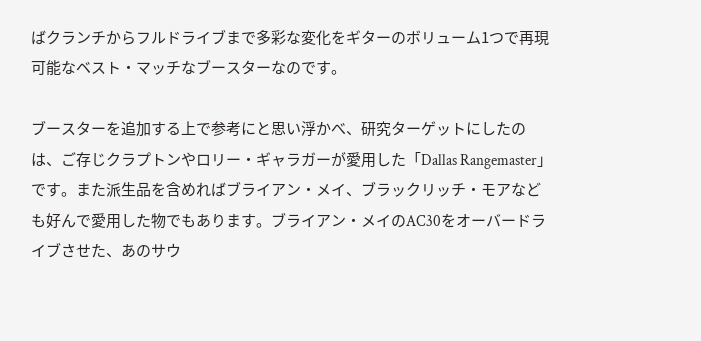ばクランチからフルドライブまで多彩な変化をギターのボリューム1つで再現可能なベスト・マッチなブースターなのです。

ブースターを追加する上で参考にと思い浮かべ、研究ターゲットにしたのは、ご存じクラプトンやロリー・ギャラガーが愛用した「Dallas Rangemaster」です。また派生品を含めればブライアン・メイ、ブラックリッチ・モアなども好んで愛用した物でもあります。ブライアン・メイのAC30をオーバードライブさせた、あのサウ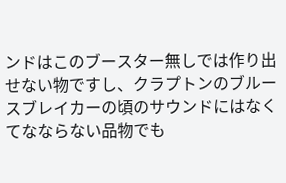ンドはこのブースター無しでは作り出せない物ですし、クラプトンのブルースブレイカーの頃のサウンドにはなくてなならない品物でも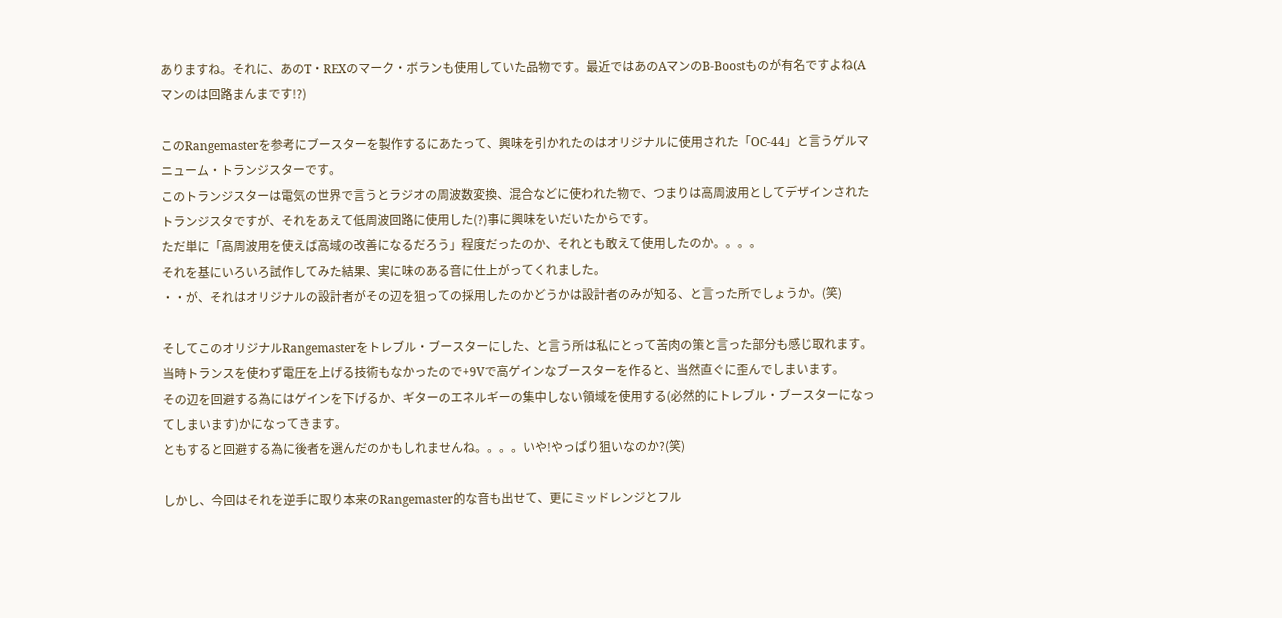ありますね。それに、あのT・REXのマーク・ボランも使用していた品物です。最近ではあのAマンのB-Boostものが有名ですよね(Aマンのは回路まんまです!?)

このRangemasterを参考にブースターを製作するにあたって、興味を引かれたのはオリジナルに使用された「OC-44」と言うゲルマニューム・トランジスターです。
このトランジスターは電気の世界で言うとラジオの周波数変換、混合などに使われた物で、つまりは高周波用としてデザインされたトランジスタですが、それをあえて低周波回路に使用した(?)事に興味をいだいたからです。
ただ単に「高周波用を使えば高域の改善になるだろう」程度だったのか、それとも敢えて使用したのか。。。。
それを基にいろいろ試作してみた結果、実に味のある音に仕上がってくれました。
・・が、それはオリジナルの設計者がその辺を狙っての採用したのかどうかは設計者のみが知る、と言った所でしょうか。(笑)

そしてこのオリジナルRangemasterをトレブル・ブースターにした、と言う所は私にとって苦肉の策と言った部分も感じ取れます。当時トランスを使わず電圧を上げる技術もなかったので+9Vで高ゲインなブースターを作ると、当然直ぐに歪んでしまいます。
その辺を回避する為にはゲインを下げるか、ギターのエネルギーの集中しない領域を使用する(必然的にトレブル・ブースターになってしまいます)かになってきます。
ともすると回避する為に後者を選んだのかもしれませんね。。。。いや!やっぱり狙いなのか?(笑)

しかし、今回はそれを逆手に取り本来のRangemaster的な音も出せて、更にミッドレンジとフル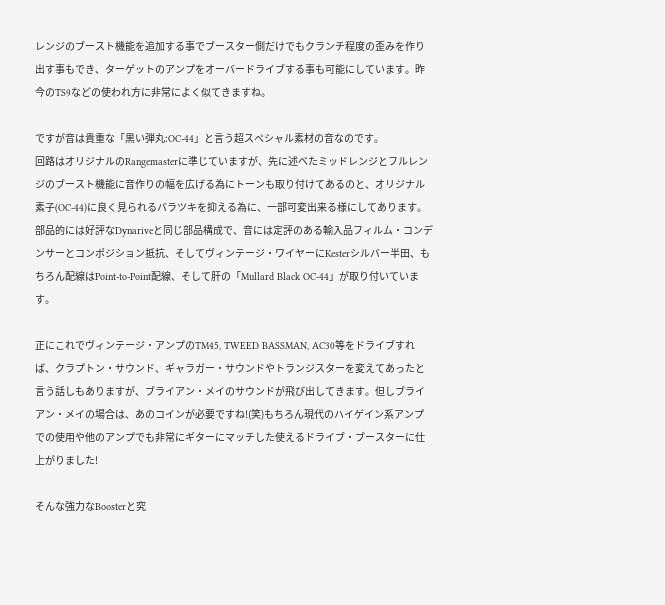レンジのブースト機能を追加する事でブースター側だけでもクランチ程度の歪みを作り出す事もでき、ターゲットのアンプをオーバードライブする事も可能にしています。昨今のTS9などの使われ方に非常によく似てきますね。

ですが音は貴重な「黒い弾丸:OC-44」と言う超スペシャル素材の音なのです。
回路はオリジナルのRangemasterに準じていますが、先に述べたミッドレンジとフルレンジのブースト機能に音作りの幅を広げる為にトーンも取り付けてあるのと、オリジナル素子(OC-44)に良く見られるバラツキを抑える為に、一部可変出来る様にしてあります。
部品的には好評なDynariveと同じ部品構成で、音には定評のある輸入品フィルム・コンデンサーとコンポジション抵抗、そしてヴィンテージ・ワイヤーにKesterシルバー半田、もちろん配線はPoint-to-Point配線、そして肝の「Mullard Black OC-44」が取り付いています。

正にこれでヴィンテージ・アンプのTM45, TWEED BASSMAN, AC30等をドライブすれば、クラプトン・サウンド、ギャラガー・サウンドやトランジスターを変えてあったと言う話しもありますが、ブライアン・メイのサウンドが飛び出してきます。但しブライアン・メイの場合は、あのコインが必要ですね!(笑)もちろん現代のハイゲイン系アンプでの使用や他のアンプでも非常にギターにマッチした使えるドライブ・ブースターに仕上がりました!

そんな強力なBoosterと究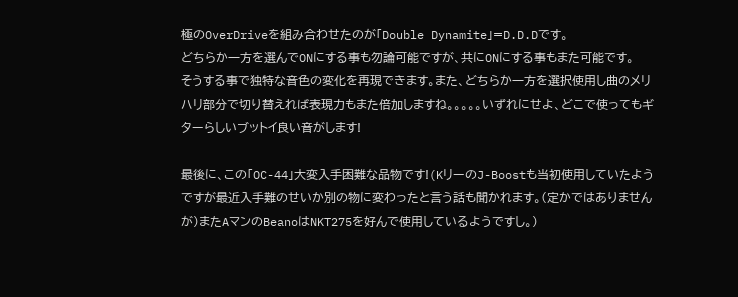極のOverDriveを組み合わせたのが「Double Dynamite」=D.D.Dです。
どちらか一方を選んでONにする事も勿論可能ですが、共にONにする事もまた可能です。
そうする事で独特な音色の変化を再現できます。また、どちらか一方を選択使用し曲のメリハリ部分で切り替えれば表現力もまた倍加しますね。。。。。いずれにせよ、どこで使ってもギターらしいブットイ良い音がします!

最後に、この「OC-44」大変入手困難な品物です!(KリーのJ-Boostも当初使用していたようですが最近入手難のせいか別の物に変わったと言う話も聞かれます。(定かではありませんが)またAマンのBeanoはNKT275を好んで使用しているようですし。)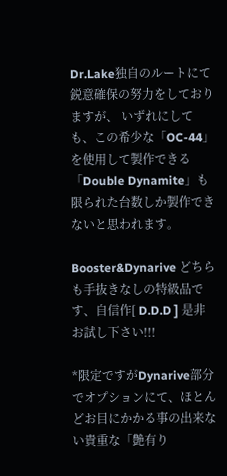Dr.Lake独自のルートにて鋭意確保の努力をしておりますが、 いずれにしても、この希少な「OC-44」を使用して製作できる「Double Dynamite」も限られた台数しか製作できないと思われます。

Booster&Dynarive どちらも手抜きなしの特級品です、自信作[ D.D.D ] 是非お試し下さい!!!

*限定ですがDynarive部分でオプションにて、ほとんどお目にかかる事の出来ない貴重な「艶有り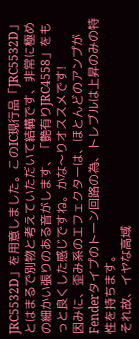JRC5532D」を用意しました。このIC現行品「JRC5532D」とはまるで別物と考えていただいて結構です、非常に極めの細かい張りのある音がします、「艶有りJRC4558」をもっと良くした感じですね。かな〜りオススメです!
因みに、歪み系のエフェクターは、ほとんどのアンプがFenderタイプのトーン回路の為、トレブルは上昇のみの特性を持ちます。
それ故、イヤな高域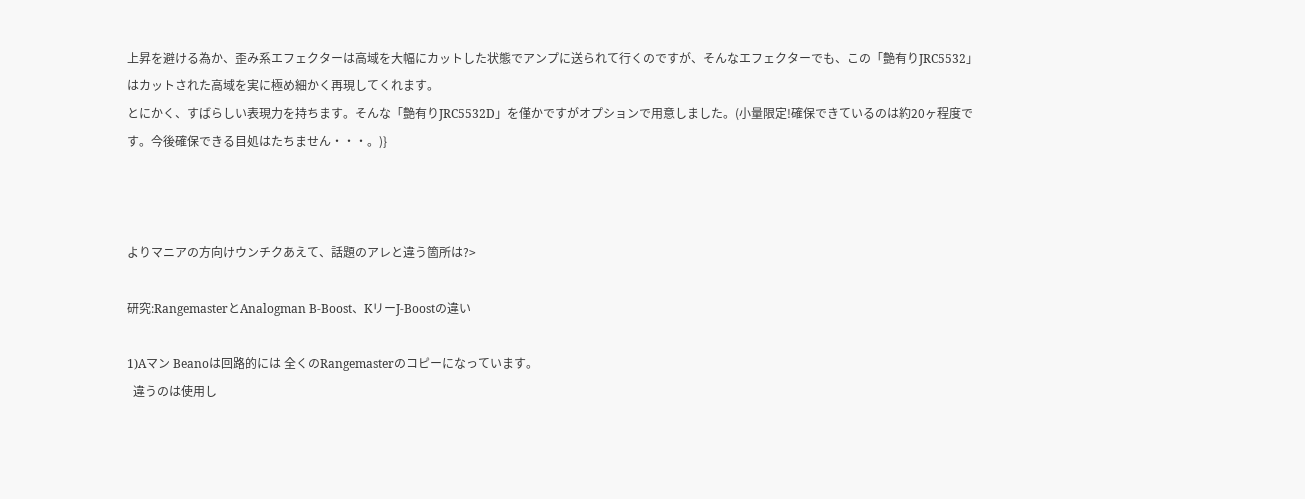上昇を避ける為か、歪み系エフェクターは高域を大幅にカットした状態でアンプに送られて行くのですが、そんなエフェクターでも、この「艶有りJRC5532」はカットされた高域を実に極め細かく再現してくれます。
とにかく、すばらしい表現力を持ちます。そんな「艶有りJRC5532D」を僅かですがオプションで用意しました。(小量限定!確保できているのは約20ヶ程度です。今後確保できる目処はたちません・・・。)}



よりマニアの方向けウンチクあえて、話題のアレと違う箇所は?>

研究:RangemasterとAnalogman B-Boost、KリーJ-Boostの違い

1)Aマン Beanoは回路的には 全くのRangemasterのコピーになっています。
  違うのは使用し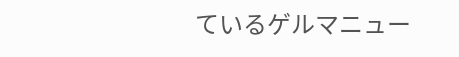ているゲルマニュー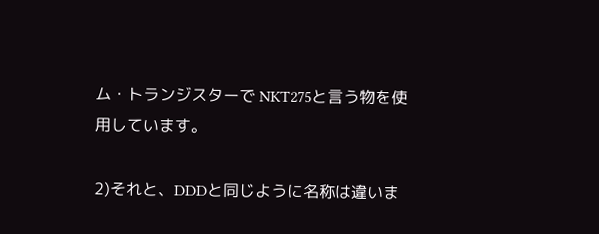ム・トランジスターで NKT275と言う物を使用しています。

2)それと、DDDと同じように名称は違いま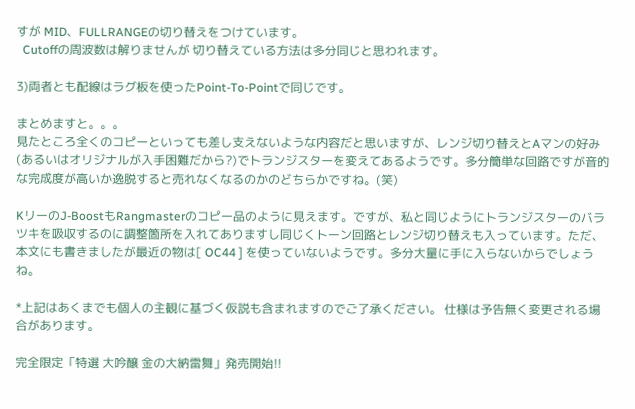すが MID、FULLRANGEの切り替えをつけています。
  Cutoffの周波数は解りませんが 切り替えている方法は多分同じと思われます。

3)両者とも配線はラグ板を使ったPoint-To-Pointで同じです。

まとめますと。。。
見たところ全くのコピーといっても差し支えないような内容だと思いますが、レンジ切り替えとAマンの好み(あるいはオリジナルが入手困難だから?)でトランジスターを変えてあるようです。多分簡単な回路ですが音的な完成度が高いか逸脱すると売れなくなるのかのどちらかですね。(笑)

KリーのJ-BoostもRangmasterのコピー品のように見えます。ですが、私と同じようにトランジスターのバラツキを吸収するのに調整箇所を入れてありますし同じくトーン回路とレンジ切り替えも入っています。ただ、本文にも書きましたが最近の物は[ OC44 ] を使っていないようです。多分大量に手に入らないからでしょうね。

*上記はあくまでも個人の主観に基づく仮説も含まれますのでご了承ください。 仕様は予告無く変更される場合があります。

完全限定「特選 大吟醸 金の大納雷舞」発売開始!!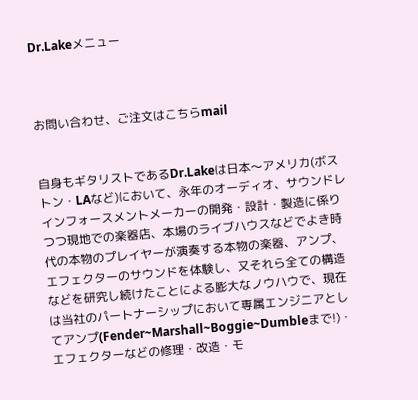Dr.Lakeメニュー



お問い合わせ、ご注文はこちらmail


自身もギタリストであるDr.Lakeは日本〜アメリカ(ボストン・LAなど)において、永年のオーディオ、サウンドレインフォースメントメーカーの開発・設計・製造に係りつつ現地での楽器店、本場のライブハウスなどでよき時代の本物のプレイヤーが演奏する本物の楽器、アンプ、エフェクターのサウンドを体験し、又それら全ての構造などを研究し続けたことによる膨大なノウハウで、現在は当社のパートナーシップにおいて専属エンジニアとしてアンプ(Fender~Marshall~Boggie~Dumbleまで!)・エフェクターなどの修理・改造・モ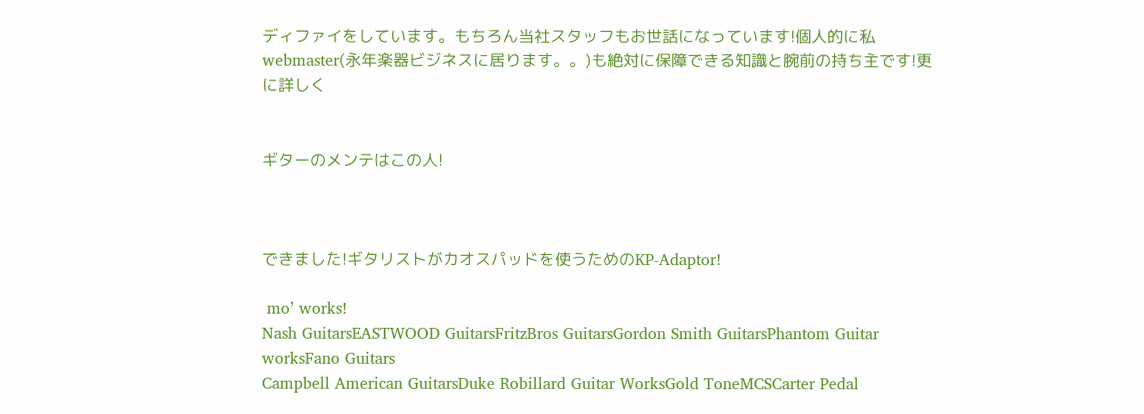ディファイをしています。もちろん当社スタッフもお世話になっています!個人的に私webmaster(永年楽器ビジネスに居ります。。)も絶対に保障できる知識と腕前の持ち主です!更に詳しく


ギターのメンテはこの人!



できました!ギタリストがカオスパッドを使うためのKP-Adaptor!

 mo’ works!
Nash GuitarsEASTWOOD GuitarsFritzBros GuitarsGordon Smith GuitarsPhantom Guitar worksFano Guitars
Campbell American GuitarsDuke Robillard Guitar WorksGold ToneMCSCarter Pedal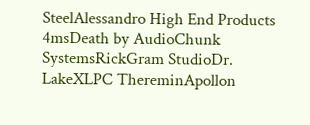SteelAlessandro High End Products
4msDeath by AudioChunk SystemsRickGram StudioDr. LakeXLPC ThereminApollon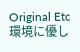Original Etc環境に優し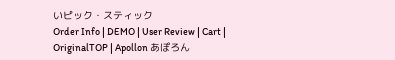いピック・スティック
Order Info | DEMO | User Review | Cart | OriginalTOP | Apollon あぽろん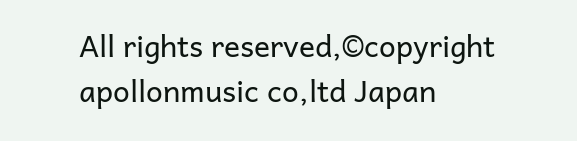All rights reserved,©copyright apollonmusic co,ltd Japan